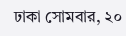ঢাকা সোমবার, ২০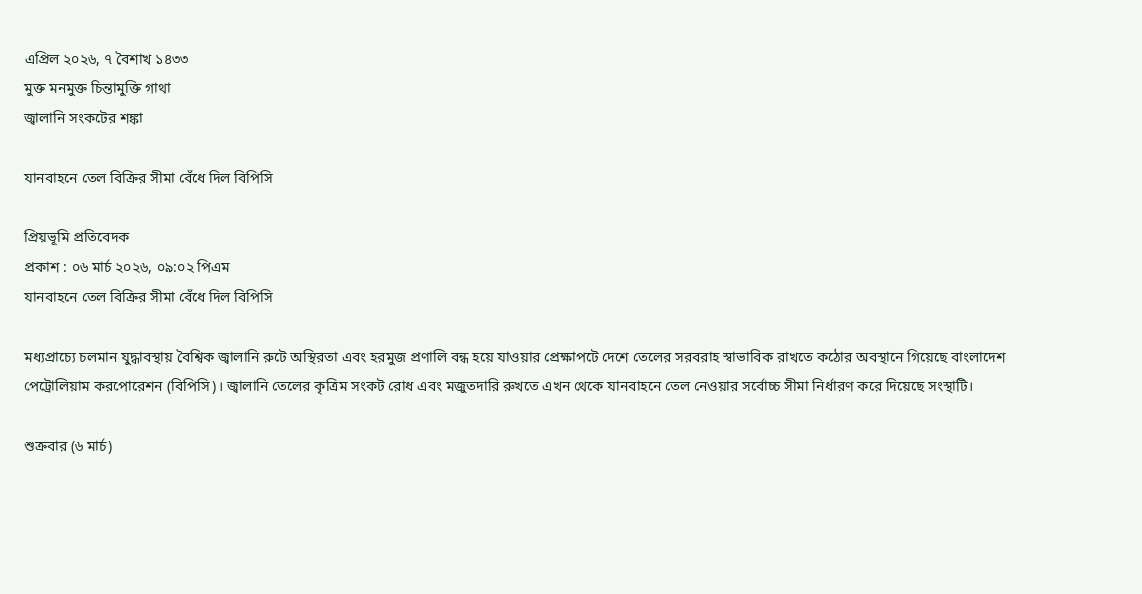এপ্রিল ২০২৬, ৭ বৈশাখ ১৪৩৩
মুক্ত মনমুক্ত চিন্তামুক্তি গাথা
জ্বালানি সংকটের শঙ্কা

যানবাহনে তেল বিক্রির সীমা বেঁধে দিল বিপিসি

প্রিয়ভূমি প্রতিবেদক
প্রকাশ : ০৬ মার্চ ২০২৬, ০৯:০২ পিএম
যানবাহনে তেল বিক্রির সীমা বেঁধে দিল বিপিসি

মধ্যপ্রাচ্যে চলমান যুদ্ধাবস্থায় বৈশ্বিক জ্বালানি রুটে অস্থিরতা এবং হরমুজ প্রণালি বন্ধ হয়ে যাওয়ার প্রেক্ষাপটে দেশে তেলের সরবরাহ স্বাভাবিক রাখতে কঠোর অবস্থানে গিয়েছে বাংলাদেশ পেট্রোলিয়াম করপোরেশন (বিপিসি)। জ্বালানি তেলের কৃত্রিম সংকট রোধ এবং মজুতদারি রুখতে এখন থেকে যানবাহনে তেল নেওয়ার সর্বোচ্চ সীমা নির্ধারণ করে দিয়েছে সংস্থাটি।

শুক্রবার (৬ মার্চ)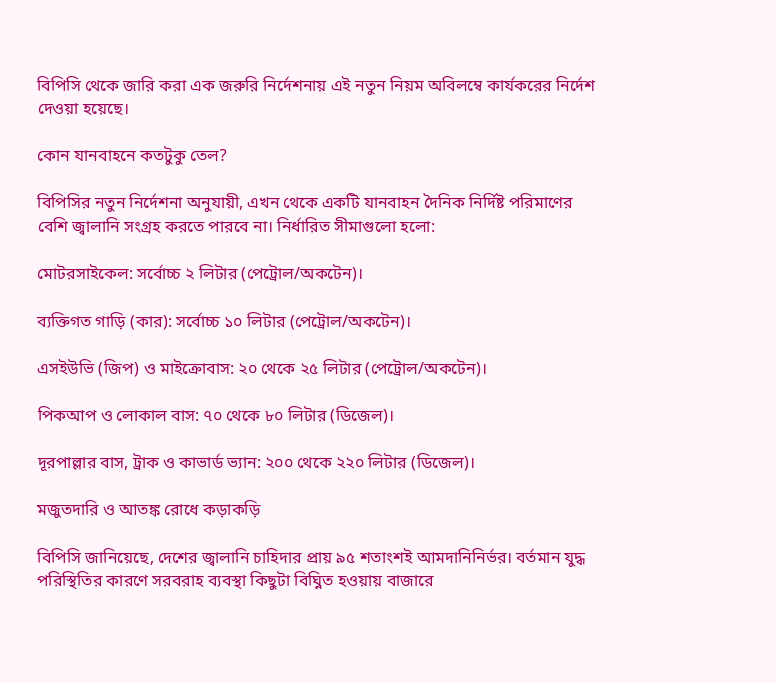বিপিসি থেকে জারি করা এক জরুরি নির্দেশনায় এই নতুন নিয়ম অবিলম্বে কার্যকরের নির্দেশ দেওয়া হয়েছে।

কোন যানবাহনে কতটুকু তেল?

বিপিসির নতুন নির্দেশনা অনুযায়ী, এখন থেকে একটি যানবাহন দৈনিক নির্দিষ্ট পরিমাণের বেশি জ্বালানি সংগ্রহ করতে পারবে না। নির্ধারিত সীমাগুলো হলো:

মোটরসাইকেল: সর্বোচ্চ ২ লিটার (পেট্রোল/অকটেন)।

ব্যক্তিগত গাড়ি (কার): সর্বোচ্চ ১০ লিটার (পেট্রোল/অকটেন)।

এসইউভি (জিপ) ও মাইক্রোবাস: ২০ থেকে ২৫ লিটার (পেট্রোল/অকটেন)।

পিকআপ ও লোকাল বাস: ৭০ থেকে ৮০ লিটার (ডিজেল)।

দূরপাল্লার বাস, ট্রাক ও কাভার্ড ভ্যান: ২০০ থেকে ২২০ লিটার (ডিজেল)।

মজুতদারি ও আতঙ্ক রোধে কড়াকড়ি

বিপিসি জানিয়েছে, দেশের জ্বালানি চাহিদার প্রায় ৯৫ শতাংশই আমদানিনির্ভর। বর্তমান যুদ্ধ পরিস্থিতির কারণে সরবরাহ ব্যবস্থা কিছুটা বিঘ্নিত হওয়ায় বাজারে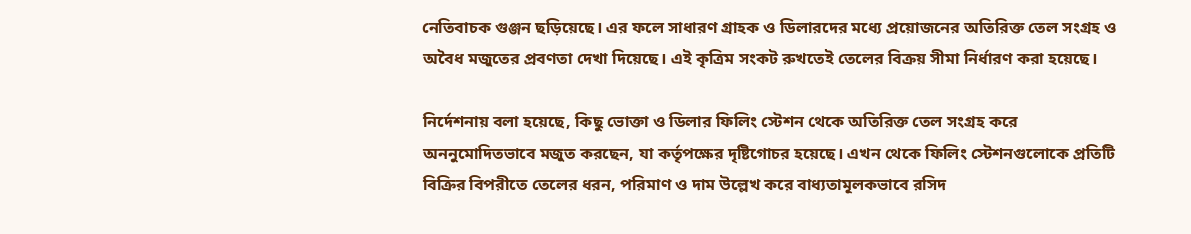নেতিবাচক গুঞ্জন ছড়িয়েছে। এর ফলে সাধারণ গ্রাহক ও ডিলারদের মধ্যে প্রয়োজনের অতিরিক্ত তেল সংগ্রহ ও অবৈধ মজুতের প্রবণতা দেখা দিয়েছে। এই কৃত্রিম সংকট রুখতেই তেলের বিক্রয় সীমা নির্ধারণ করা হয়েছে।

নির্দেশনায় বলা হয়েছে, কিছু ভোক্তা ও ডিলার ফিলিং স্টেশন থেকে অতিরিক্ত তেল সংগ্রহ করে অননুমোদিতভাবে মজুত করছেন, যা কর্তৃপক্ষের দৃষ্টিগোচর হয়েছে। এখন থেকে ফিলিং স্টেশনগুলোকে প্রতিটি বিক্রির বিপরীতে তেলের ধরন, পরিমাণ ও দাম উল্লেখ করে বাধ্যতামূলকভাবে রসিদ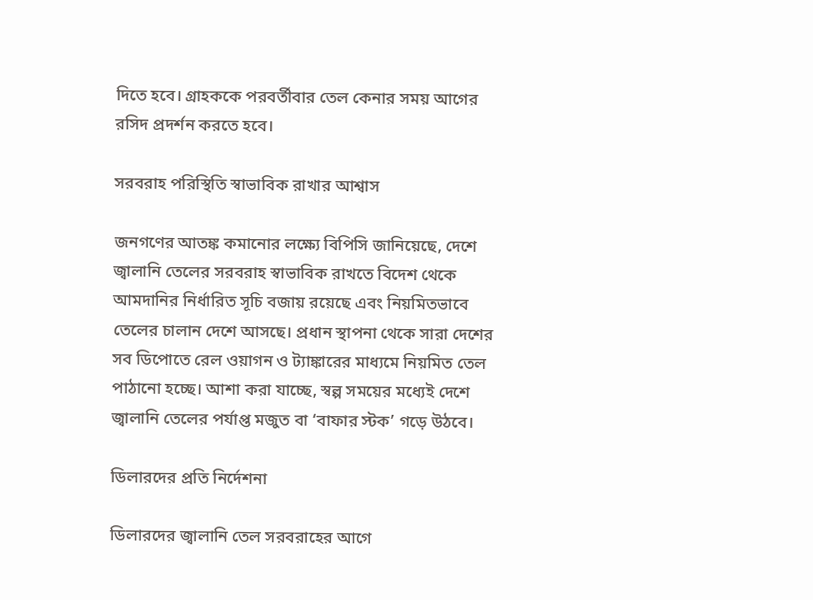দিতে হবে। গ্রাহককে পরবর্তীবার তেল কেনার সময় আগের রসিদ প্রদর্শন করতে হবে।

সরবরাহ পরিস্থিতি স্বাভাবিক রাখার আশ্বাস

জনগণের আতঙ্ক কমানোর লক্ষ্যে বিপিসি জানিয়েছে, দেশে জ্বালানি তেলের সরবরাহ স্বাভাবিক রাখতে বিদেশ থেকে আমদানির নির্ধারিত সূচি বজায় রয়েছে এবং নিয়মিতভাবে তেলের চালান দেশে আসছে। প্রধান স্থাপনা থেকে সারা দেশের সব ডিপোতে রেল ওয়াগন ও ট্যাঙ্কারের মাধ্যমে নিয়মিত তেল পাঠানো হচ্ছে। আশা করা যাচ্ছে, স্বল্প সময়ের মধ্যেই দেশে জ্বালানি তেলের পর্যাপ্ত মজুত বা ‘বাফার স্টক’ গড়ে উঠবে।

ডিলারদের প্রতি নির্দেশনা

ডিলারদের জ্বালানি তেল সরবরাহের আগে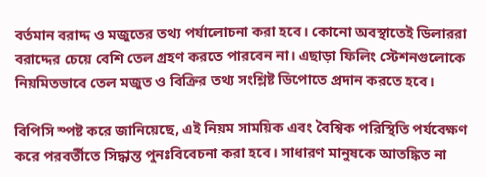বর্তমান বরাদ্দ ও মজুতের তথ্য পর্যালোচনা করা হবে। কোনো অবস্থাতেই ডিলাররা বরাদ্দের চেয়ে বেশি তেল গ্রহণ করতে পারবেন না। এছাড়া ফিলিং স্টেশনগুলোকে নিয়মিতভাবে তেল মজুত ও বিক্রির তথ্য সংশ্লিষ্ট ডিপোতে প্রদান করতে হবে।

বিপিসি স্পষ্ট করে জানিয়েছে, এই নিয়ম সাময়িক এবং বৈশ্বিক পরিস্থিতি পর্যবেক্ষণ করে পরবর্তীতে সিদ্ধান্ত পুনঃবিবেচনা করা হবে। সাধারণ মানুষকে আতঙ্কিত না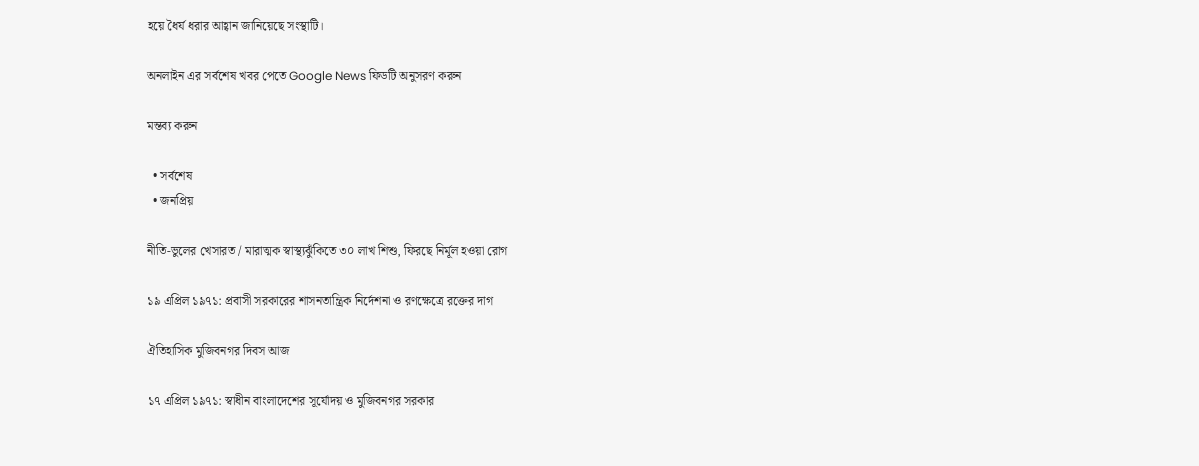হয়ে ধৈর্য ধরার আহ্বান জানিয়েছে সংস্থাটি।

অনলাইন এর সর্বশেষ খবর পেতে Google News ফিডটি অনুসরণ করুন

মন্তব্য করুন

  • সর্বশেষ
  • জনপ্রিয়

নীতি-ভুলের খেসারত / মারাত্মক স্বাস্থ্যঝুঁকিতে ৩০ লাখ শিশু, ফিরছে নির্মূল হওয়া রোগ

১৯ এপ্রিল ১৯৭১: প্রবাসী সরকারের শাসনতান্ত্রিক নির্দেশনা ও রণক্ষেত্রে রক্তের দাগ

ঐতিহাসিক মুজিবনগর দিবস আজ

১৭ এপ্রিল ১৯৭১: স্বাধীন বাংলাদেশের সূর্যোদয় ও মুজিবনগর সরকার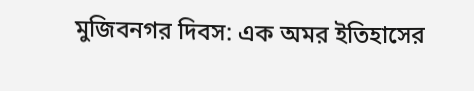মুজিবনগর দিবস: এক অমর ইতিহাসের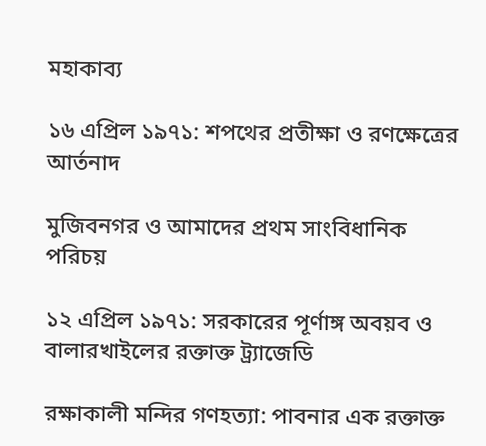মহাকাব্য

১৬ এপ্রিল ১৯৭১: শপথের প্রতীক্ষা ও রণক্ষেত্রের আর্তনাদ

মুজিবনগর ও আমাদের প্রথম সাংবিধানিক পরিচয়

১২ এপ্রিল ১৯৭১: সরকারের পূর্ণাঙ্গ অবয়ব ও বালারখাইলের রক্তাক্ত ট্র্যাজেডি

রক্ষাকালী মন্দির গণহত্যা: পাবনার এক রক্তাক্ত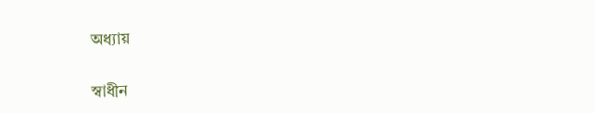অধ্যায়

স্বাধীন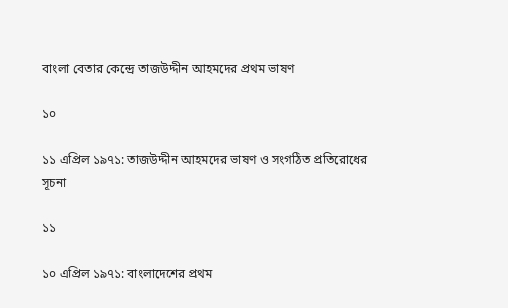বাংলা বেতার কেন্দ্রে তাজউদ্দীন আহমদের প্রথম ভাষণ

১০

১১ এপ্রিল ১৯৭১: তাজউদ্দীন আহমদের ভাষণ ও সংগঠিত প্রতিরোধের সূচনা

১১

১০ এপ্রিল ১৯৭১: বাংলাদেশের প্রথম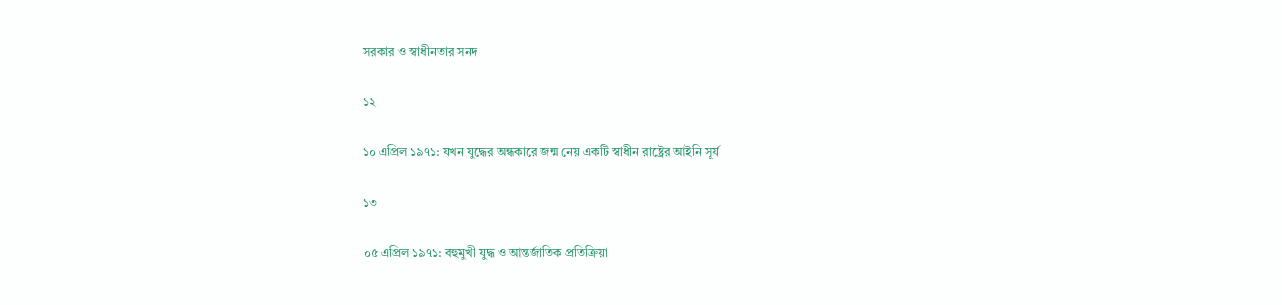সরকার ও স্বাধীনতার সনদ

১২

১০ এপ্রিল ১৯৭১: যখন যুদ্ধের অন্ধকারে জন্ম নেয় একটি স্বাধীন রাষ্ট্রের আইনি সূর্য

১৩

০৫ এপ্রিল ১৯৭১: বহুমুখী যুদ্ধ ও আন্তর্জাতিক প্রতিক্রিয়া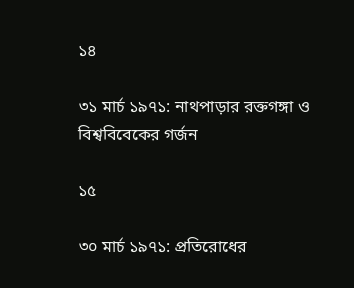১৪

৩১ মার্চ ১৯৭১: নাথপাড়ার রক্তগঙ্গা ও বিশ্ববিবেকের গর্জন

১৫

৩০ মার্চ ১৯৭১: প্রতিরোধের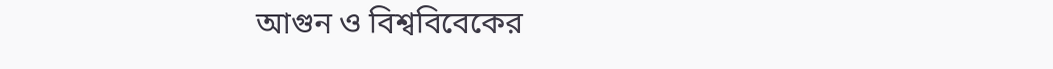আগুন ও বিশ্ববিবেকের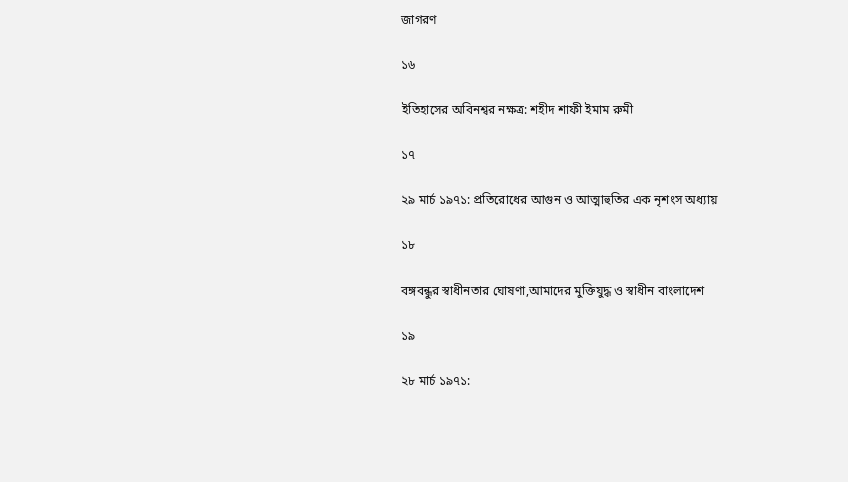জাগরণ

১৬

ইতিহাসের অবিনশ্বর নক্ষত্র: শহীদ শাফী ইমাম রুমী

১৭

২৯ মার্চ ১৯৭১: প্রতিরোধের আগুন ও আত্মাহুতির এক নৃশংস অধ্যায়

১৮

বঙ্গবন্ধুর স্বাধীনতার ঘোষণা,আমাদের মুক্তিযুদ্ধ ও স্বাধীন বাংলাদেশ

১৯

২৮ মার্চ ১৯৭১: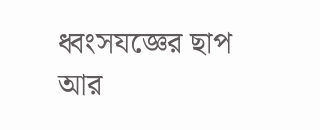ধ্বংসযজ্ঞের ছাপ আর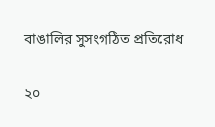বাঙালির সুসংগঠিত প্রতিরোধ

২০